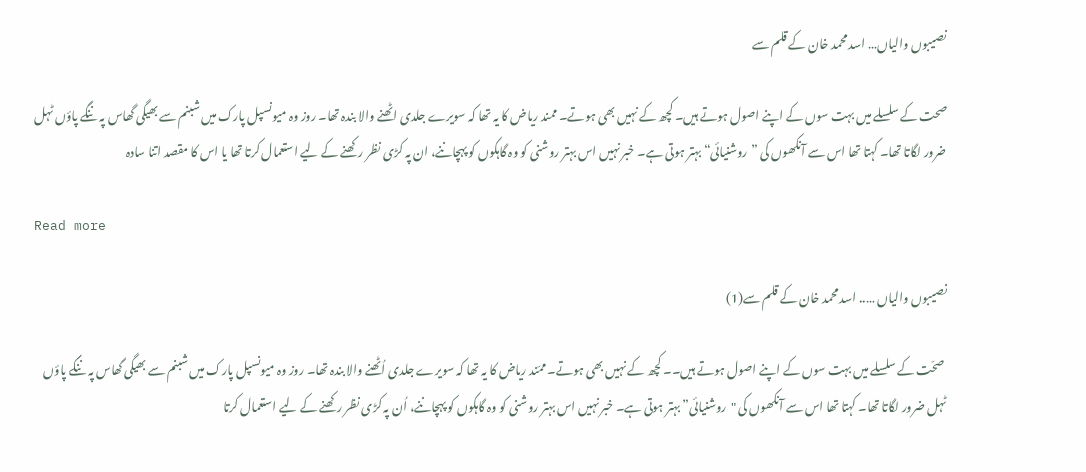نصیبوں والیاں… اسد محمد خان کے قلم سے

صحت کے سلسلے میں بہت سوں کے اپنے اصول ہوتے ہیں۔ کچھ کے نہیں بھی ہوتے۔ ممند ریاض کا یہ تھا کہ سویرے جلدی اٹھنے والا بندہ تھا۔ روز وہ میونسپل پارک میں شبنم سے بھیگی گھاس پہ ننگے پاؤں ٹہل ضرور لگاتا تھا۔ کہتا تھا اس سے آنکھوں کی ”روشنیائی“ بہتر ہوتی ہے۔ خبر نہیں اس بہتر روشنی کو وہ گاہکوں کو پہچاننے، ان پہ کڑی نظر رکھنے کے لیے استعمال کرتا تھا یا اس کا مقصد اتنا سادہ

Read more

نصیبوں والیاں ….. اسد محمد خان کے قلم سے(1)

 صحّت کے سلسلے میں بہت سوں کے اپنے اصول ہوتے ہیں۔۔ کچھ کے نہیں بھی ہوتے۔ ممّند ریاض کا یہ تھا کہ سویرے جلدی اُٹھنے والا بندہ تھا۔ روز وہ میونسپل پارک میں شبنم سے بھیگی گھاس پہ ننگے پاؤں ٹہل ضرور لگاتا تھا۔ کہتا تھا اس سے آنکھوں کی "روشنیائی” بہتر ہوتی ہے۔ خبر نہیں اس بہتر روشنی کو وہ گاہکوں کو پہچاننے، اُن پہ کڑی نظر رکھنے کے لیے استعمال کرتا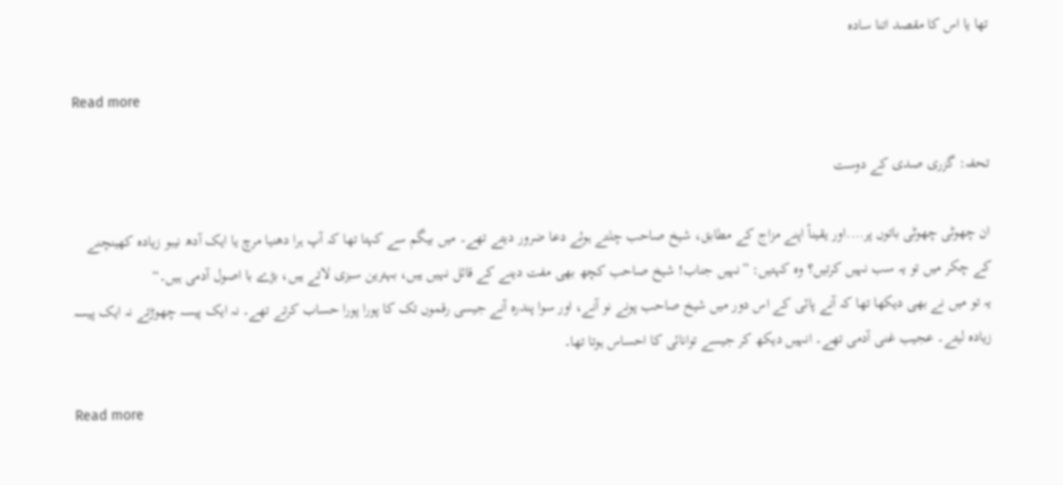تھا یا اس کا مقصد اتنا سادہ

Read more

تحفہ: گزری صدی کے دوست

ان چھوٹی چھوٹی باتوں پر….اور یقیناً اپنے مزاج کے مطابق، شیخ صاحب چلتے ہوئے دعا ضرور دیتے تھے۔ میں بیگم سے کہتا تھا کہ آپ ہرا دھنیا مرچ یا ایک آدھ نیبو زیادہ کھینچنے کے چکر میں تو یہ سب نہیں کرتیں؟ وہ کہتیں: ”نہیں جناب! شیخ صاحب کچھ بھی مفت دینے کے قائل نہیں ہیں، بہترین سبزی لاتے ہیں، بڑے با اصول آدمی ہیں۔“
یہ تو میں نے بھی دیکھا تھا کہ آنے پائی کے اس دور میں شیخ صاحب پونے نو آنے، اور سوا پندرہ آنے جیسی رقموں تک کا پورا پورا حساب کرتے تھے۔ نہ ایک پیسہ چھوڑتے نہ ایک پیسہ زیادہ لیتے۔ عجیب غنی آدمی تھے۔ انہیں دیکھ کر جیسے توانائی کا احساس ہوتا تھا۔

Read more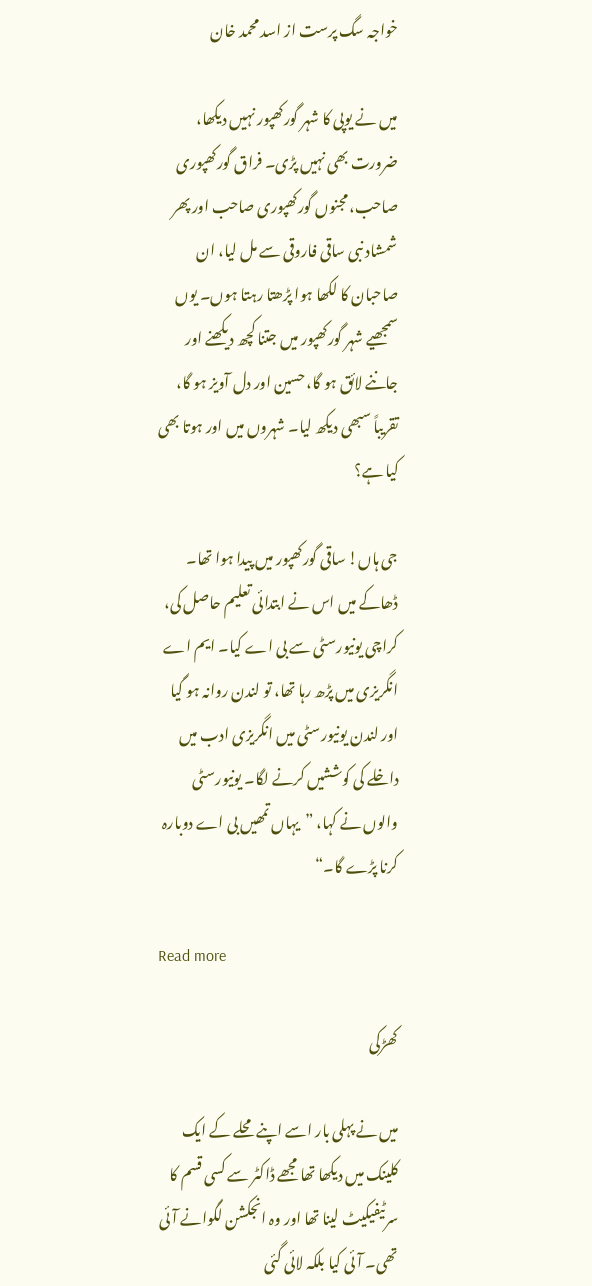خواجہ سگ پرست از اسد محمد خان

میں نے یوپی کا شہر گورکھپور نہیں دیکھا، ضرورت بھی نہیں پڑی۔ فراق گورکھپوری صاحب، مجنوں گورکھپوری صاحب اور پھر شمشاد نبی ساقی فاروقی سے مل لیا، ان صاحبان کا لکھا ہوا پڑھتا رہتا ہوں۔ یوں سمجھیے شہر گورکھپور میں جتنا کچھ دیکھنے اور جاننے لائق ہو گا، حسین اور دل آویز ہو گا، تقریباً سبھی دیکھ لیا۔ شہروں میں اور ہوتا بھی کیا ہے؟

جی ہاں! ساقی گورکھپور میں پیدا ہوا تھا۔ ڈھاکے میں اس نے ابتدائی تعلیم حاصل کی، کراچی یونیورسٹی سے بی اے کیا۔ ایم اے انگریزی میں پڑھ رہا تھا، تو لندن روانہ ہو گیا اور لندن یونیورسٹی میں انگریزی ادب میں داخلے کی کوششیں کرنے لگا۔ یونیورسٹی والوں نے کہا، ”یہاں تمھیں بی اے دوبارہ کرنا پڑے گا۔“

Read more

کھڑکی

میں نے پہلی بار اسے اپنے محلے کے ایک کلینک میں دیکھا تھا مجھے ڈاکٹر سے کسی قسم کا سرٹیفیکیٹ لینا تھا اور وہ انجکشن لگوانے آئی تھی۔ آئی کیا بلکہ لائی گئی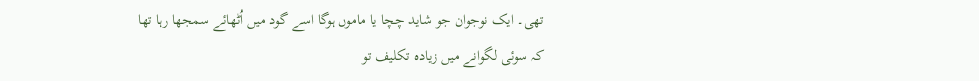تھی۔ ایک نوجوان جو شاید چچا یا ماموں ہوگا اسے گود میں اُٹھائے سمجھا رہا تھا کہ سوئی لگوانے میں زیادہ تکلیف تو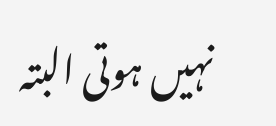نہیں ہوتی البتہ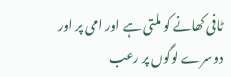ٹافی کھانے کو ملتی ہے اور امی پر اور دوسرے لوگوں پر رعب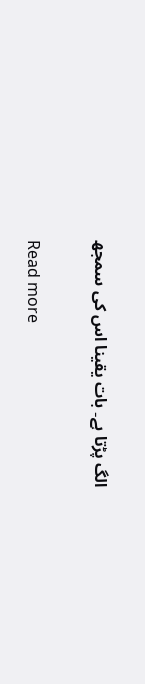الگ پڑتا ہے۔ بات یقینا اس کی سمجھ

Read more